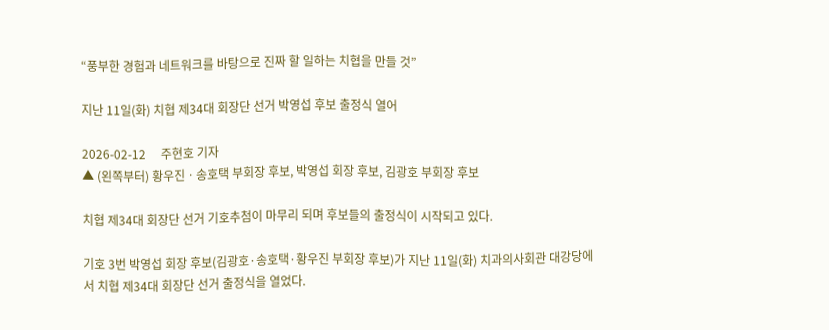“풍부한 경험과 네트워크를 바탕으로 진짜 할 일하는 치협을 만들 것”

지난 11일(화) 치협 제34대 회장단 선거 박영섭 후보 출정식 열어

2026-02-12     주현호 기자
▲ (왼쪽부터) 황우진ㆍ송호택 부회장 후보, 박영섭 회장 후보, 김광호 부회장 후보

치협 제34대 회장단 선거 기호추첨이 마무리 되며 후보들의 출정식이 시작되고 있다.

기호 3번 박영섭 회장 후보(김광호·송호택·황우진 부회장 후보)가 지난 11일(화) 치과의사회관 대강당에서 치협 제34대 회장단 선거 출정식을 열었다.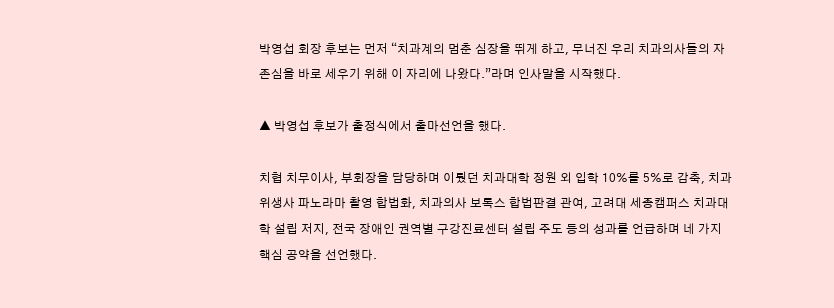박영섭 회장 후보는 먼저 “치과계의 멈춘 심장을 뛰게 하고, 무너진 우리 치과의사들의 자존심을 바로 세우기 위해 이 자리에 나왔다.”라며 인사말을 시작했다.

▲ 박영섭 후보가 출정식에서 출마선언을 했다.

치협 치무이사, 부회장을 담당하며 이뤘던 치과대학 정원 외 입학 10%를 5%로 감축, 치과위생사 파노라마 촬영 합법화, 치과의사 보톡스 합법판결 관여, 고려대 세종캠퍼스 치과대학 설립 저지, 전국 장애인 권역별 구강진료센터 설립 주도 등의 성과를 언급하며 네 가지 핵심 공약을 선언했다.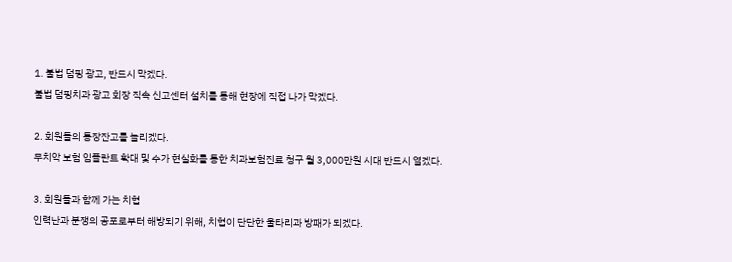1. 불법 덤핑 광고, 반드시 막겠다.
불법 덤핑치과 광고 회장 직속 신고센터 설치를 통해 현장에 직접 나가 막겠다.

2. 회원들의 통장잔고를 늘리겠다.
무치악 보험 임플란트 확대 및 수가 현실화를 통한 치과보험진료 청구 월 3,000만원 시대 반드시 열겠다.

3. 회원들과 함께 가는 치협
인력난과 분쟁의 공포로부터 해방되기 위해, 치협이 단단한 울타리과 방패가 되겠다.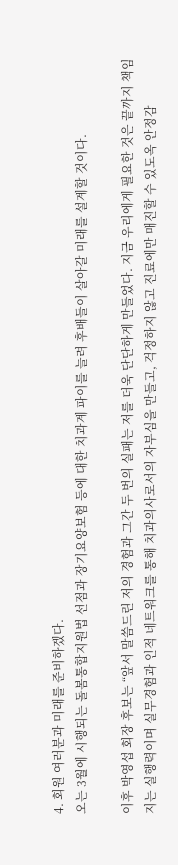4. 회원 여러분과 미래를 준비하겠다.
오는 3월에 시행되는 돌봄통합지원법 선점과 장기요양보험 등에 대한 치과계 파이를 늘려 후배들이 살아갈 미래를 설계할 것이다.

이후 박영섭 회장 후보는 “앞서 말씀드린 저의 경험과 그간 두 번의 실패는 저를 더욱 단단하게 만들었다. 지금 우리에게 필요한 것은 끝까지 책임지는 실행력이며 실무경험과 인적 네트워크를 통해 치과의사로서의 자부심을 만들고, 걱정하지 않고 진료에만 매진할 수 있도옥 안정감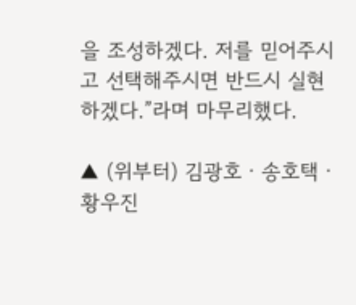을 조성하겠다. 저를 믿어주시고 선택해주시면 반드시 실현하겠다.”라며 마무리했다.

▲ (위부터) 김광호ㆍ송호택ㆍ황우진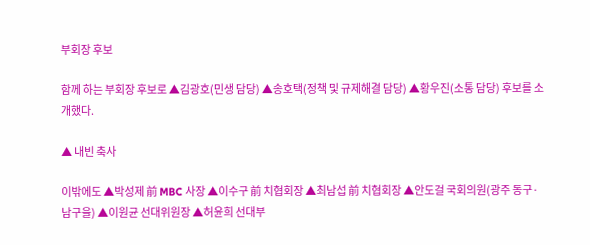부회장 후보

함께 하는 부회장 후보로 ▲김광호(민생 담당) ▲송호택(정책 및 규제해결 담당) ▲황우진(소통 담당) 후보를 소개했다.

▲ 내빈 축사

이밖에도 ▲박성제 前 MBC 사장 ▲이수구 前 치협회장 ▲최남섭 前 치협회장 ▲안도걸 국회의원(광주 동구·남구을) ▲이원균 선대위원장 ▲허윤희 선대부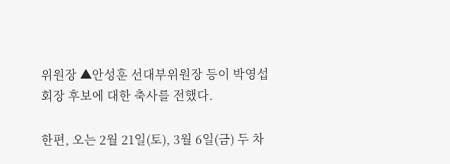위원장 ▲안성훈 선대부위원장 등이 박영섭 회장 후보에 대한 축사를 전했다.

한편, 오는 2월 21일(토), 3월 6일(금) 두 차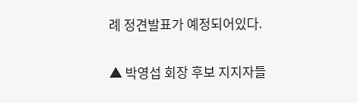례 정견발표가 예정되어있다.

▲ 박영섭 회장 후보 지지자들